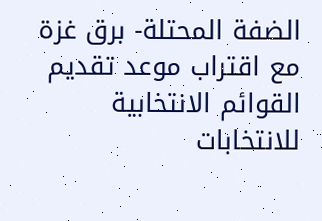الضفة المحتلة- برق غزة
مع اقتراب موعد تقديم القوائم الانتخابية للانتخابات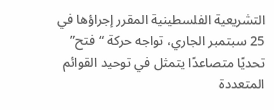التشريعية الفلسطينية المقرر إجراؤها في 25 سبتمبر الجاري، تواجه حركة “فتح” تحديًا متصاعدًا يتمثل في توحيد القوائم المتعددة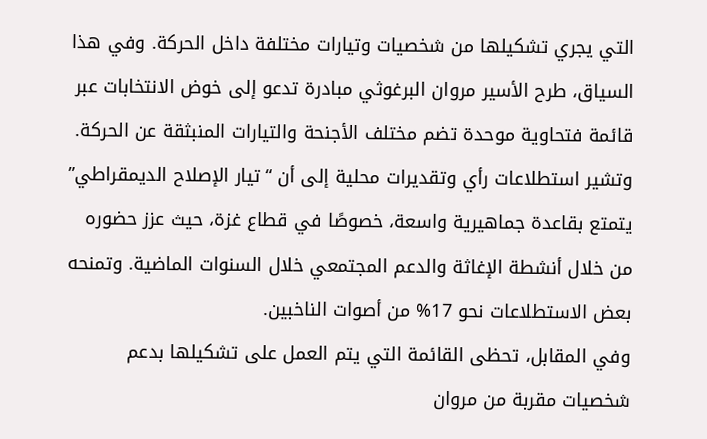التي يجري تشكيلها من شخصيات وتيارات مختلفة داخل الحركة. وفي هذا السياق، طرح الأسير مروان البرغوثي مبادرة تدعو إلى خوض الانتخابات عبر قائمة فتحاوية موحدة تضم مختلف الأجنحة والتيارات المنبثقة عن الحركة.
وتشير استطلاعات رأي وتقديرات محلية إلى أن “تيار الإصلاح الديمقراطي” يتمتع بقاعدة جماهيرية واسعة، خصوصًا في قطاع غزة، حيث عزز حضوره من خلال أنشطة الإغاثة والدعم المجتمعي خلال السنوات الماضية. وتمنحه بعض الاستطلاعات نحو 17% من أصوات الناخبين.
وفي المقابل، تحظى القائمة التي يتم العمل على تشكيلها بدعم شخصيات مقربة من مروان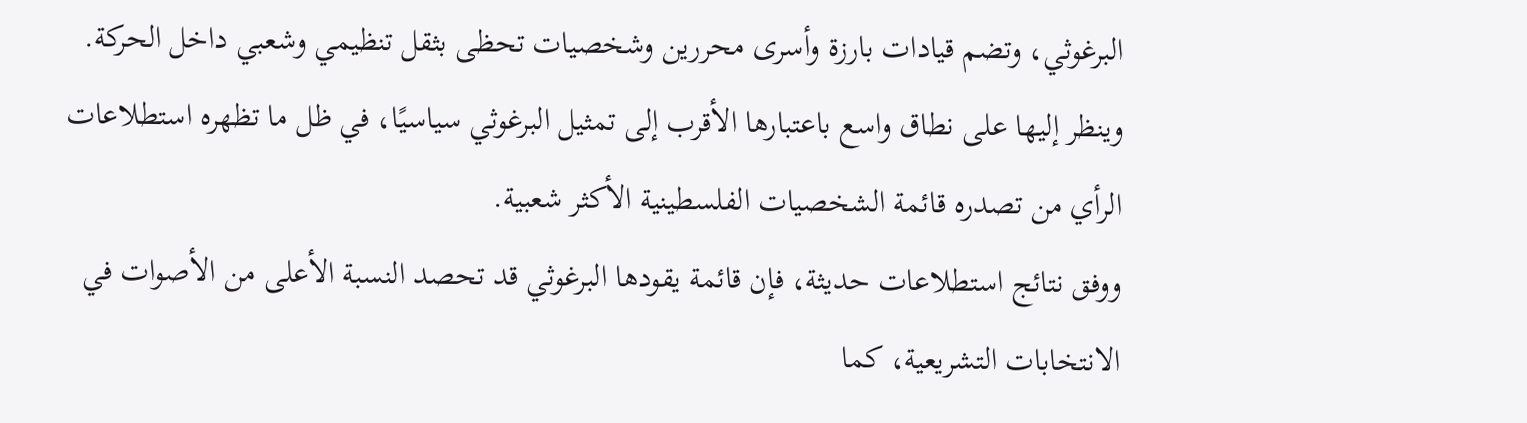البرغوثي، وتضم قيادات بارزة وأسرى محررين وشخصيات تحظى بثقل تنظيمي وشعبي داخل الحركة. وينظر إليها على نطاق واسع باعتبارها الأقرب إلى تمثيل البرغوثي سياسيًا، في ظل ما تظهره استطلاعات الرأي من تصدره قائمة الشخصيات الفلسطينية الأكثر شعبية.
ووفق نتائج استطلاعات حديثة، فإن قائمة يقودها البرغوثي قد تحصد النسبة الأعلى من الأصوات في الانتخابات التشريعية، كما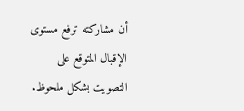أن مشاركته ترفع مستوى الإقبال المتوقع على التصويت بشكل ملحوظ.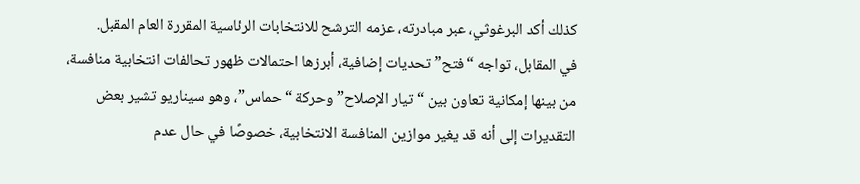كذلك أكد البرغوثي، عبر مبادرته، عزمه الترشح للانتخابات الرئاسية المقررة العام المقبل.
في المقابل، تواجه “فتح” تحديات إضافية، أبرزها احتمالات ظهور تحالفات انتخابية منافسة، من بينها إمكانية تعاون بين “تيار الإصلاح” وحركة “حماس”، وهو سيناريو تشير بعض التقديرات إلى أنه قد يغير موازين المنافسة الانتخابية، خصوصًا في حال عدم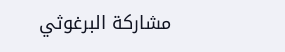مشاركة البرغوثي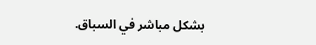بشكل مباشر في السباق.